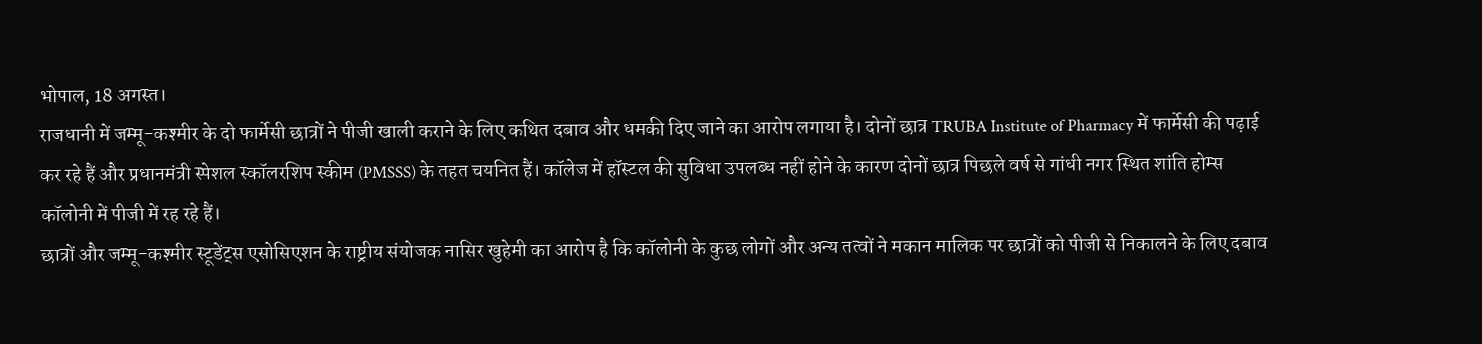भोपाल, 18 अगस्त।
राजधानी में जम्मू-कश्मीर के दो फार्मेसी छात्रों ने पीजी खाली कराने के लिए कथित दबाव और धमकी दिए जाने का आरोप लगाया है। दोनों छात्र TRUBA Institute of Pharmacy में फार्मेसी की पढ़ाई कर रहे हैं और प्रधानमंत्री स्पेशल स्कॉलरशिप स्कीम (PMSSS) के तहत चयनित हैं। कॉलेज में हॉस्टल की सुविधा उपलब्ध नहीं होने के कारण दोनों छात्र पिछले वर्ष से गांधी नगर स्थित शांति होम्स कॉलोनी में पीजी में रह रहे हैं।
छात्रों और जम्मू-कश्मीर स्टूडेंट्स एसोसिएशन के राष्ट्रीय संयोजक नासिर खुहेमी का आरोप है कि कॉलोनी के कुछ लोगों और अन्य तत्वों ने मकान मालिक पर छात्रों को पीजी से निकालने के लिए दबाव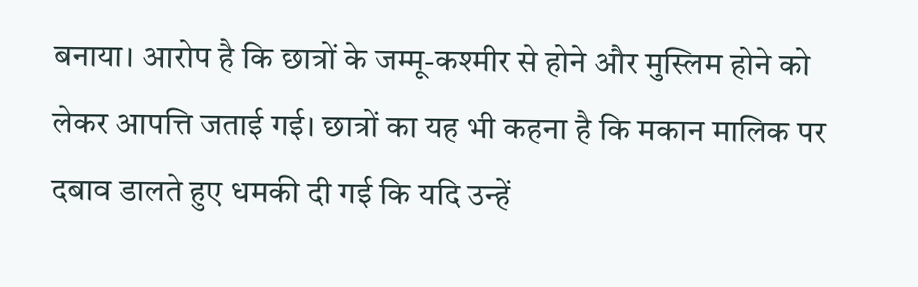बनाया। आरोप है कि छात्रों के जम्मू-कश्मीर से होने और मुस्लिम होने को लेकर आपत्ति जताई गई। छात्रों का यह भी कहना है कि मकान मालिक पर दबाव डालते हुए धमकी दी गई कि यदि उन्हें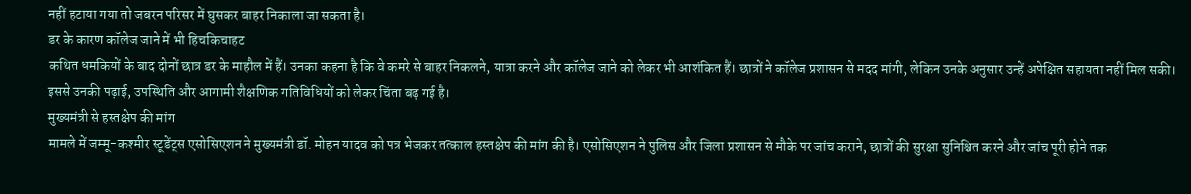नहीं हटाया गया तो जबरन परिसर में घुसकर बाहर निकाला जा सकता है।
डर के कारण कॉलेज जाने में भी हिचकिचाहट
कथित धमकियों के बाद दोनों छात्र डर के माहौल में हैं। उनका कहना है कि वे कमरे से बाहर निकलने, यात्रा करने और कॉलेज जाने को लेकर भी आशंकित हैं। छात्रों ने कॉलेज प्रशासन से मदद मांगी, लेकिन उनके अनुसार उन्हें अपेक्षित सहायता नहीं मिल सकी। इससे उनकी पढ़ाई, उपस्थिति और आगामी शैक्षणिक गतिविधियों को लेकर चिंता बढ़ गई है।
मुख्यमंत्री से हस्तक्षेप की मांग
मामले में जम्मू-कश्मीर स्टूडेंट्स एसोसिएशन ने मुख्यमंत्री डॉ. मोहन यादव को पत्र भेजकर तत्काल हस्तक्षेप की मांग की है। एसोसिएशन ने पुलिस और जिला प्रशासन से मौके पर जांच कराने, छात्रों की सुरक्षा सुनिश्चित करने और जांच पूरी होने तक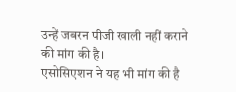उन्हें जबरन पीजी खाली नहीं कराने की मांग की है।
एसोसिएशन ने यह भी मांग की है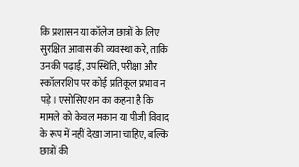कि प्रशासन या कॉलेज छात्रों के लिए सुरक्षित आवास की व्यवस्था करे, ताकि उनकी पढ़ाई, उपस्थिति, परीक्षा और स्कॉलरशिप पर कोई प्रतिकूल प्रभाव न पड़े। एसोसिएशन का कहना है कि मामले को केवल मकान या पीजी विवाद के रूप में नहीं देखा जाना चाहिए, बल्कि छात्रों की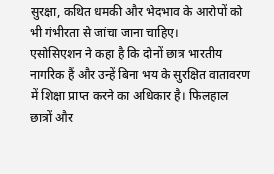सुरक्षा, कथित धमकी और भेदभाव के आरोपों को भी गंभीरता से जांचा जाना चाहिए।
एसोसिएशन ने कहा है कि दोनों छात्र भारतीय नागरिक हैं और उन्हें बिना भय के सुरक्षित वातावरण में शिक्षा प्राप्त करने का अधिकार है। फिलहाल छात्रों और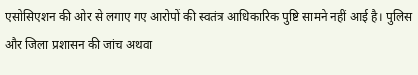एसोसिएशन की ओर से लगाए गए आरोपों की स्वतंत्र आधिकारिक पुष्टि सामने नहीं आई है। पुलिस और जिला प्रशासन की जांच अथवा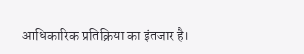आधिकारिक प्रतिक्रिया का इंतजार है।